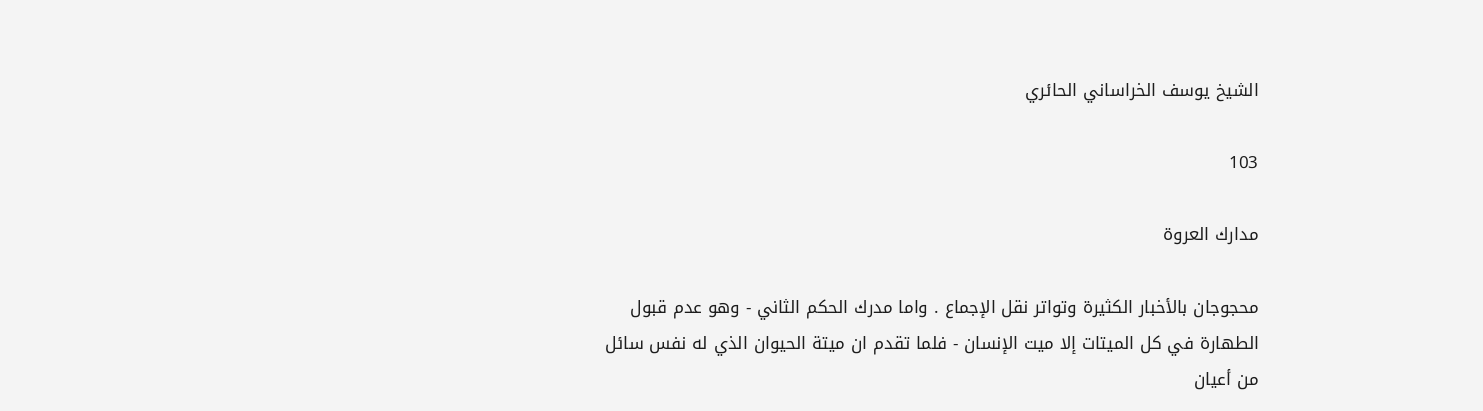الشيخ يوسف الخراساني الحائري

103

مدارك العروة

محجوجان بالأخبار الكثيرة وتواتر نقل الإجماع . واما مدرك الحكم الثاني - وهو عدم قبول الطهارة في كل الميتات إلا ميت الإنسان - فلما تقدم ان ميتة الحيوان الذي له نفس سائل من أعيان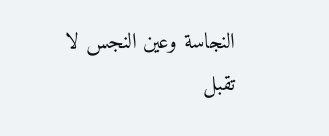النجاسة وعين النجس لا تقبل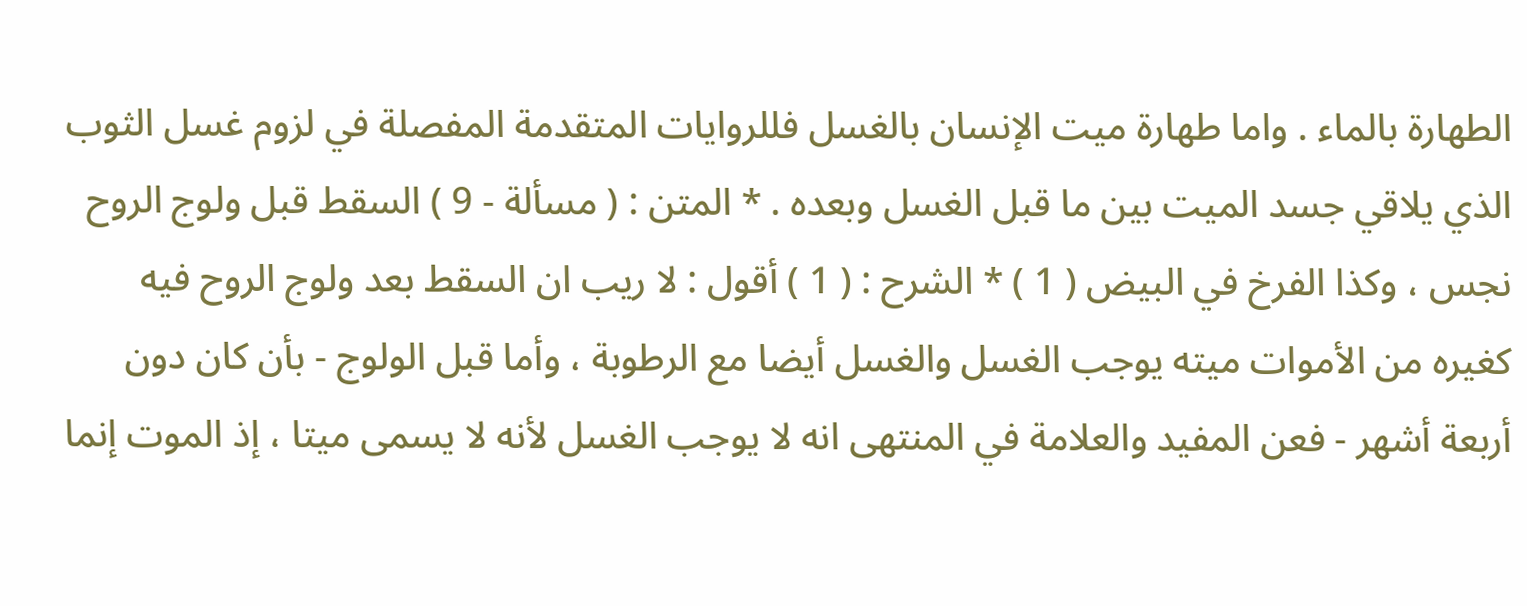الطهارة بالماء . واما طهارة ميت الإنسان بالغسل فللروايات المتقدمة المفصلة في لزوم غسل الثوب الذي يلاقي جسد الميت بين ما قبل الغسل وبعده . * المتن : ( مسألة - 9 ) السقط قبل ولوج الروح نجس ، وكذا الفرخ في البيض ( 1 ) * الشرح : ( 1 ) أقول : لا ريب ان السقط بعد ولوج الروح فيه كغيره من الأموات ميته يوجب الغسل والغسل أيضا مع الرطوبة ، وأما قبل الولوج - بأن كان دون أربعة أشهر - فعن المفيد والعلامة في المنتهى انه لا يوجب الغسل لأنه لا يسمى ميتا ، إذ الموت إنما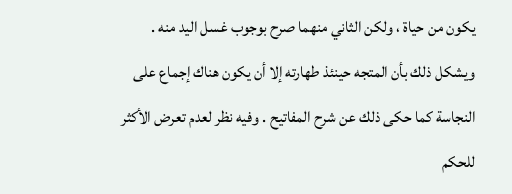يكون من حياة ، ولكن الثاني منهما صرح بوجوب غسل اليد منه . ويشكل ذلك بأن المتجه حينئذ طهارته إلا أن يكون هناك إجماع على النجاسة كما حكى ذلك عن شرح المفاتيح . وفيه نظر لعدم تعرض الأكثر للحكم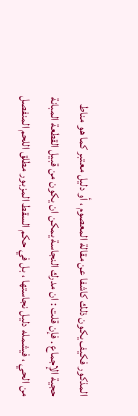المذكور فكيف يكون ذلك كاشفا عن مقالة المعصوم ، أو دليل معتبر كما هو مناط حجية الإجماع . فإن قلت : ان مدرك النجاسة يمكن ان يكون من قبيل القطعة المبانة من الحي ، فيشمله دليل نجاستها ، بل في حكم السقط المزبور مطلق اللحم المنفصل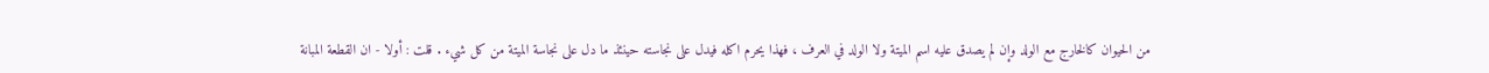من الحيوان كالخارج مع الولد وإن لم يصدق عليه اسم الميتة ولا الولد في العرف ، فهذا يحرم اكله فيدل على نجاسته حينئذ ما دل على نجاسة الميتة من كل شيء . قلت : أولا - ان القطعة المبانة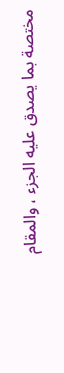مختصة بما يصدق عليه الجزء ، والمقام